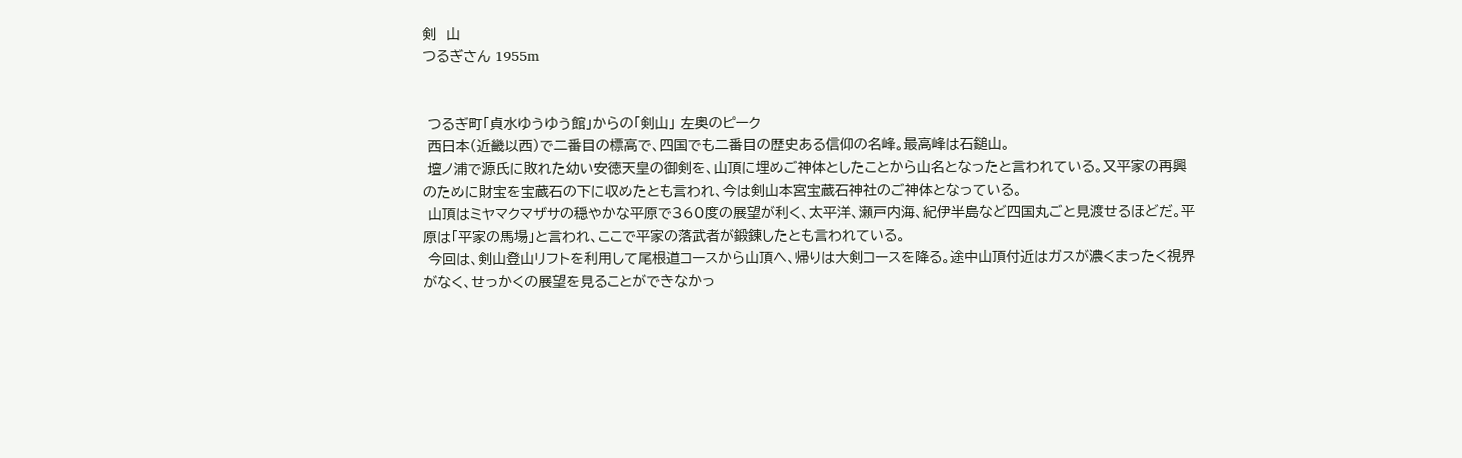剣  山
つるぎさん 1955m


 つるぎ町「貞水ゆうゆう館」からの「剣山」 左奥のピーク
 西日本(近畿以西)で二番目の標高で、四国でも二番目の歴史ある信仰の名峰。最高峰は石鎚山。
 壇ノ浦で源氏に敗れた幼い安徳天皇の御剣を、山頂に埋めご神体としたことから山名となったと言われている。又平家の再興のために財宝を宝蔵石の下に収めたとも言われ、今は剣山本宮宝蔵石神社のご神体となっている。
 山頂はミヤマクマザサの穏やかな平原で360度の展望が利く、太平洋、瀬戸内海、紀伊半島など四国丸ごと見渡せるほどだ。平原は「平家の馬場」と言われ、ここで平家の落武者が鍛錬したとも言われている。
 今回は、剣山登山リフトを利用して尾根道コースから山頂へ、帰りは大剣コースを降る。途中山頂付近はガスが濃くまったく視界がなく、せっかくの展望を見ることができなかっ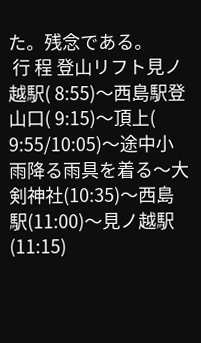た。残念である。
 行 程 登山リフト見ノ越駅( 8:55)〜西島駅登山口( 9:15)〜頂上( 9:55/10:05)〜途中小雨降る雨具を着る〜大剣神社(10:35)〜西島駅(11:00)〜見ノ越駅(11:15)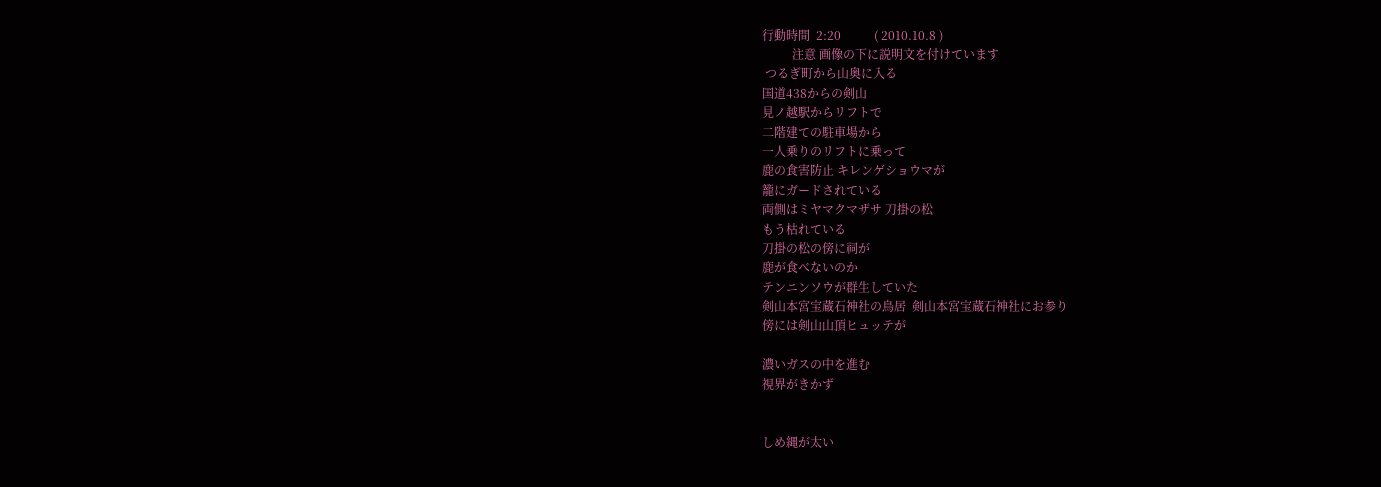行動時間  2:20           ( 2010.10.8 )
          注意 画像の下に説明文を付けています
 つるぎ町から山奥に入る
国道438からの剣山
見ノ越駅からリフトで
二階建ての駐車場から
一人乗りのリフトに乗って
鹿の食害防止 キレンゲショウマが
籠にガードされている
両側はミヤマクマザサ 刀掛の松
もう枯れている
刀掛の松の傍に祠が
鹿が食べないのか
テンニンソウが群生していた
剣山本宮宝蔵石神社の鳥居  剣山本宮宝蔵石神社にお参り
傍には剣山山頂ヒュッテが

濃いガスの中を進む
視界がきかず


しめ縄が太い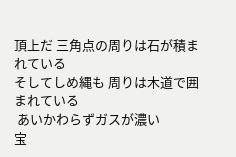頂上だ 三角点の周りは石が積まれている
そしてしめ縄も 周りは木道で囲まれている
 あいかわらずガスが濃い
宝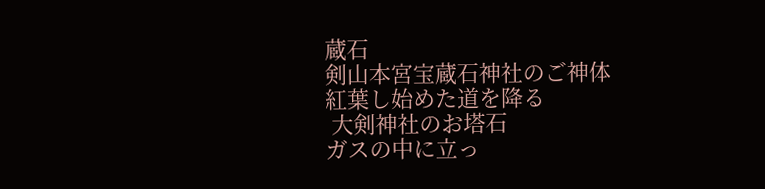蔵石
剣山本宮宝蔵石神社のご神体
紅葉し始めた道を降る
 大剣神社のお塔石
ガスの中に立っ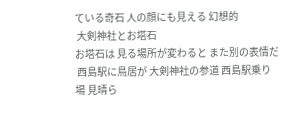ている奇石 人の顔にも見える 幻想的
 大剣神社とお塔石
お塔石は 見る場所が変わると また別の表情だ
 西島駅に鳥居が 大剣神社の参道 西島駅乗り場 見晴ら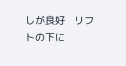しが良好   リフトの下に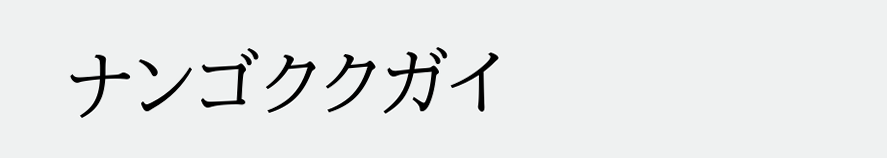ナンゴククガイ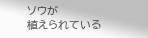ソウが
植えられている